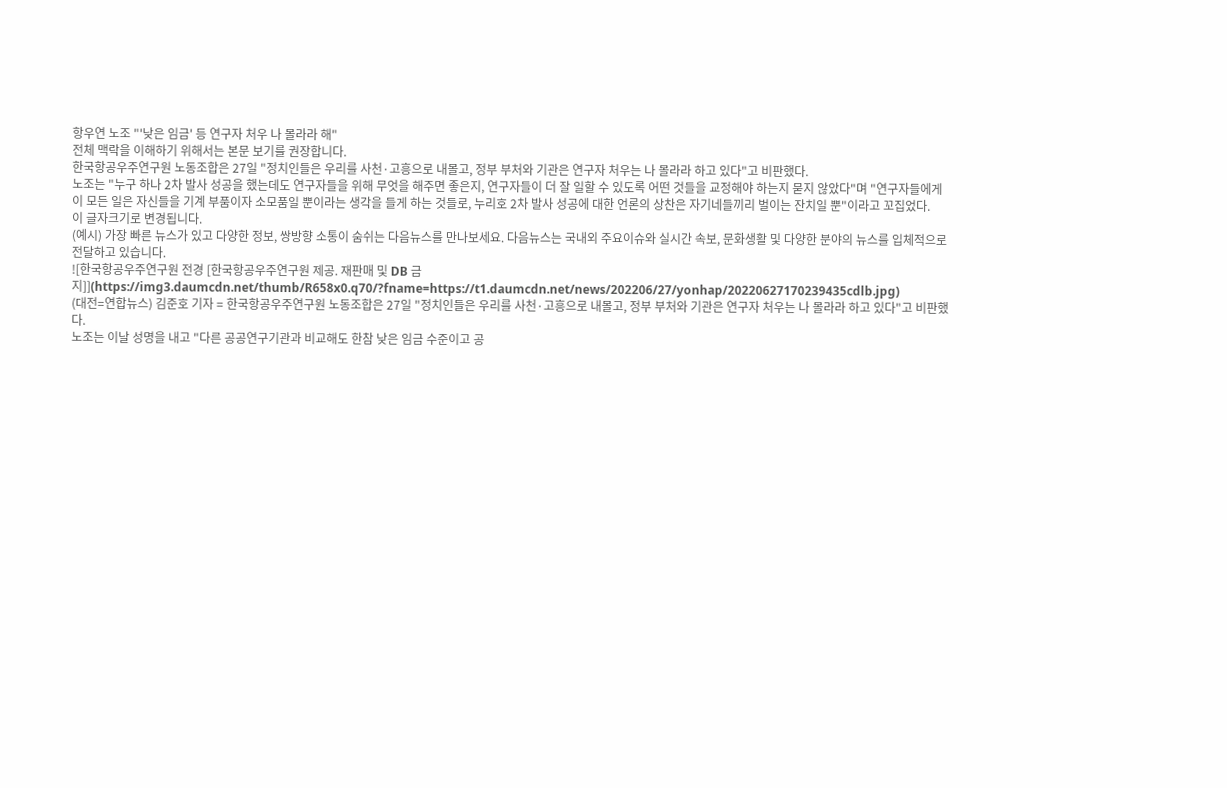항우연 노조 "'낮은 임금' 등 연구자 처우 나 몰라라 해"
전체 맥락을 이해하기 위해서는 본문 보기를 권장합니다.
한국항공우주연구원 노동조합은 27일 "정치인들은 우리를 사천·고흥으로 내몰고, 정부 부처와 기관은 연구자 처우는 나 몰라라 하고 있다"고 비판했다.
노조는 "누구 하나 2차 발사 성공을 했는데도 연구자들을 위해 무엇을 해주면 좋은지, 연구자들이 더 잘 일할 수 있도록 어떤 것들을 교정해야 하는지 묻지 않았다"며 "연구자들에게 이 모든 일은 자신들을 기계 부품이자 소모품일 뿐이라는 생각을 들게 하는 것들로, 누리호 2차 발사 성공에 대한 언론의 상찬은 자기네들끼리 벌이는 잔치일 뿐"이라고 꼬집었다.
이 글자크기로 변경됩니다.
(예시) 가장 빠른 뉴스가 있고 다양한 정보, 쌍방향 소통이 숨쉬는 다음뉴스를 만나보세요. 다음뉴스는 국내외 주요이슈와 실시간 속보, 문화생활 및 다양한 분야의 뉴스를 입체적으로 전달하고 있습니다.
![한국항공우주연구원 전경 [한국항공우주연구원 제공. 재판매 및 DB 금지]](https://img3.daumcdn.net/thumb/R658x0.q70/?fname=https://t1.daumcdn.net/news/202206/27/yonhap/20220627170239435cdlb.jpg)
(대전=연합뉴스) 김준호 기자 = 한국항공우주연구원 노동조합은 27일 "정치인들은 우리를 사천·고흥으로 내몰고, 정부 부처와 기관은 연구자 처우는 나 몰라라 하고 있다"고 비판했다.
노조는 이날 성명을 내고 "다른 공공연구기관과 비교해도 한참 낮은 임금 수준이고 공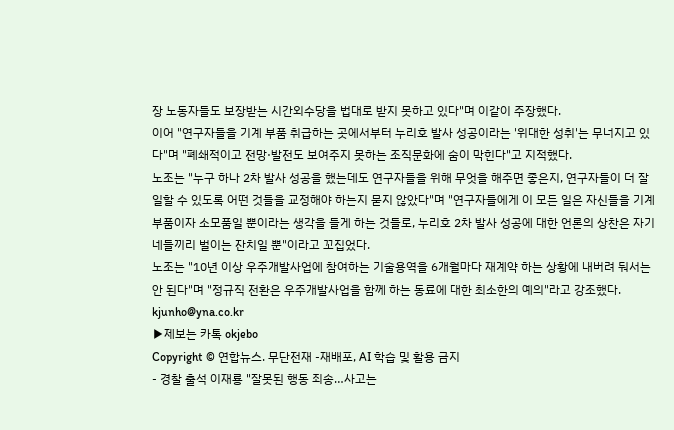장 노동자들도 보장받는 시간외수당을 법대로 받지 못하고 있다"며 이같이 주장했다.
이어 "연구자들을 기계 부품 취급하는 곳에서부터 누리호 발사 성공이라는 '위대한 성취'는 무너지고 있다"며 "폐쇄적이고 전망·발전도 보여주지 못하는 조직문화에 숨이 막힌다"고 지적했다.
노조는 "누구 하나 2차 발사 성공을 했는데도 연구자들을 위해 무엇을 해주면 좋은지, 연구자들이 더 잘 일할 수 있도록 어떤 것들을 교정해야 하는지 묻지 않았다"며 "연구자들에게 이 모든 일은 자신들을 기계 부품이자 소모품일 뿐이라는 생각을 들게 하는 것들로, 누리호 2차 발사 성공에 대한 언론의 상찬은 자기네들끼리 벌이는 잔치일 뿐"이라고 꼬집었다.
노조는 "10년 이상 우주개발사업에 참여하는 기술용역을 6개월마다 재계약 하는 상황에 내버려 둬서는 안 된다"며 "정규직 전환은 우주개발사업을 함께 하는 동료에 대한 최소한의 예의"라고 강조했다.
kjunho@yna.co.kr
▶제보는 카톡 okjebo
Copyright © 연합뉴스. 무단전재 -재배포, AI 학습 및 활용 금지
- 경찰 출석 이재룡 "잘못된 행동 죄송…사고는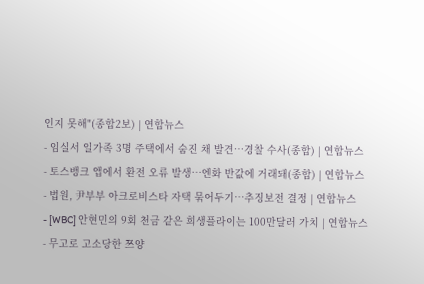인지 못해"(종합2보) | 연합뉴스
- 임실서 일가족 3명 주택에서 숨진 채 발견…경찰 수사(종합) | 연합뉴스
- 토스뱅크 앱에서 환전 오류 발생…엔화 반값에 거래돼(종합) | 연합뉴스
- 법원, 尹부부 아크로비스타 자택 묶어두기…추징보전 결정 | 연합뉴스
- [WBC] 안현민의 9회 천금 같은 희생플라이는 100만달러 가치 | 연합뉴스
- 무고로 고소당한 쯔양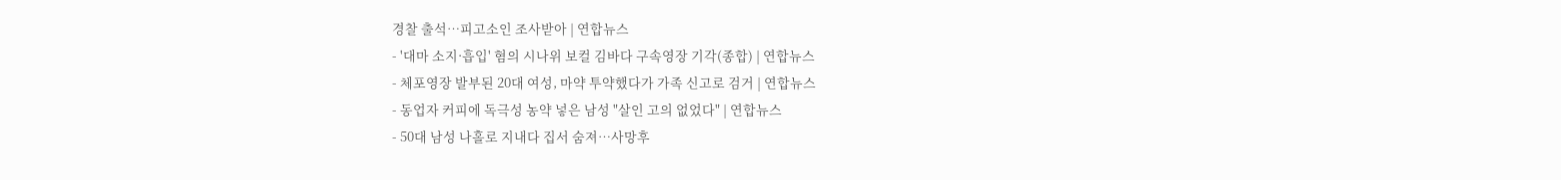경찰 출석…피고소인 조사받아 | 연합뉴스
- '대마 소지·흡입' 혐의 시나위 보컬 김바다 구속영장 기각(종합) | 연합뉴스
- 체포영장 발부된 20대 여성, 마약 투약했다가 가족 신고로 검거 | 연합뉴스
- 동업자 커피에 독극성 농약 넣은 남성 "살인 고의 없었다" | 연합뉴스
- 50대 남성 나홀로 지내다 집서 숨져…사망후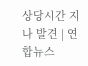상당시간 지나 발견 | 연합뉴스